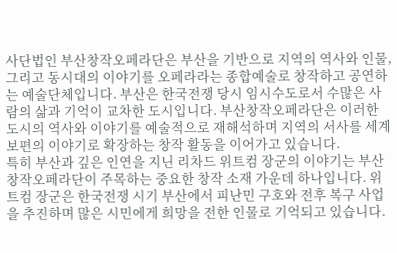사단법인 부산창작오페라단은 부산을 기반으로 지역의 역사와 인물, 그리고 동시대의 이야기를 오페라라는 종합예술로 창작하고 공연하는 예술단체입니다. 부산은 한국전쟁 당시 임시수도로서 수많은 사람의 삶과 기억이 교차한 도시입니다. 부산창작오페라단은 이러한 도시의 역사와 이야기를 예술적으로 재해석하며 지역의 서사를 세계 보편의 이야기로 확장하는 창작 활동을 이어가고 있습니다.
특히 부산과 깊은 인연을 지닌 리차드 위트컴 장군의 이야기는 부산창작오페라단이 주목하는 중요한 창작 소재 가운데 하나입니다. 위트컴 장군은 한국전쟁 시기 부산에서 피난민 구호와 전후 복구 사업을 추진하며 많은 시민에게 희망을 전한 인물로 기억되고 있습니다.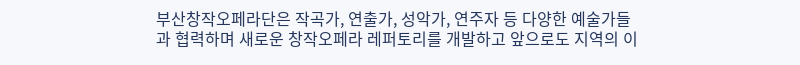부산창작오페라단은 작곡가, 연출가, 성악가, 연주자 등 다양한 예술가들과 협력하며 새로운 창작오페라 레퍼토리를 개발하고 앞으로도 지역의 이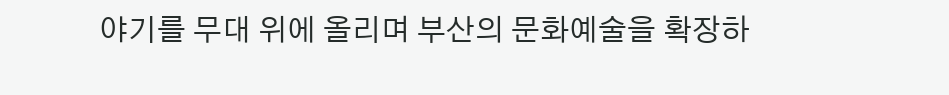야기를 무대 위에 올리며 부산의 문화예술을 확장하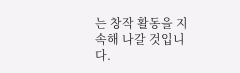는 창작 활동을 지속해 나갈 것입니다.